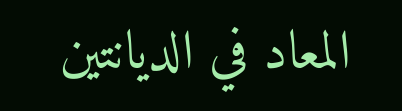المعاد في الديانتين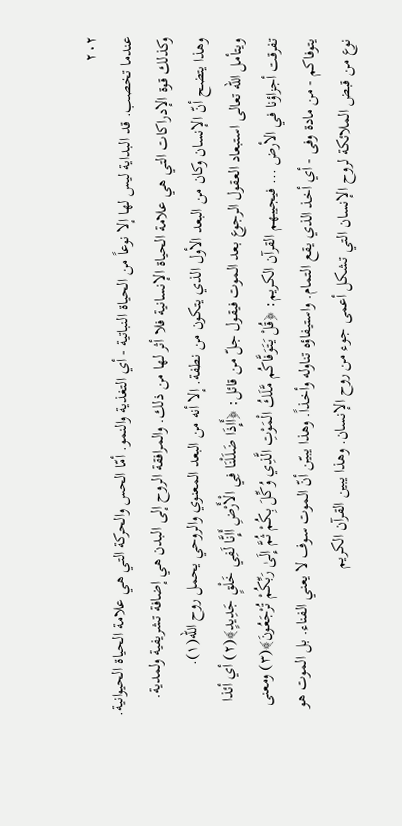٢٠٢
عندما تخصب. قد البداية ليس لها إلا نوعاً من الحياة النباتية - أي التغذية والنمو. أمّا الحس والحركة التي هي علامة الحياة الحيوانية. وكذلك قوة الإدراكات التي هي علامة الحياة الإنسانية فلا أثر لها من ذلك. والمرافقة الروح إلى البدن هي إضافة تشريفية ولمدية. وهذا يتضح أنّ الإنسان وكان من البعد الأول الذي يتكون من نطفة. إلا أنه من البعد المعنوي والروحي يحمل روح الله(١).
ويتأمل الله تعالى استبعاد العقول الرجوع بعد الموت فيقول جلّ من قائل: ﴿أَإِذَا ضَلَلْنَا فِي الْأَرْضِ أَإِنَّا لَفِي خَلْقٍ جَدِيدٍ﴾(٢) أي أئذا تفرقت أجزاؤنا في الأرض ... فيجيبهم القرآن الكريم: ﴿قُلْ يَتَوَفَّاكُم مَّلَكُ الْمَوْتِ الَّذِي وُكِّلَ بِكُمْ ثُمَّ إِلَىٰ رَبِّكُمْ تُرْجَعُونَ﴾(٣) ومعنى يتوفاكم - من مادة وفى - أي أخذ الذي يقع التمام. واستيفاؤه تناوله وأخذاً. وهذا يبيّن أنّ الموت سوف لا يعني الفناء. بل الموت هو نوع من قبض الملائكة لروح الإنسان التي تشكل أعمى جوء من روح الإنسان. وهذا يبين القرآن الكريم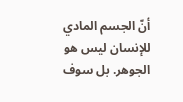أنّ الجسم المادي للإنسان ليس هو الجوهر. بل سوف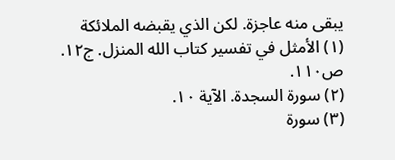يبقى منه عاجزة. لكن الذي يقبضه الملائكة
(١) الأمثل في تفسير كتاب الله المنزل. ج١٢. ص١١٠.
(٢) سورة السجدة. الآية ١٠.
(٣) سورة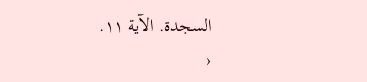السجدة. الآية ١١.
‹